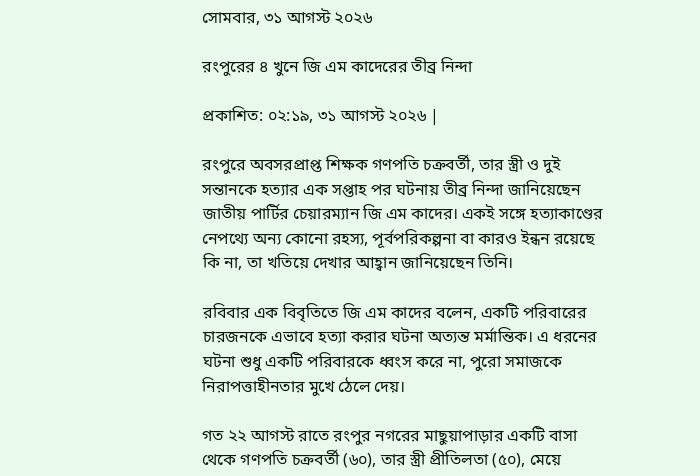সোমবার, ৩১ আগস্ট ২০২৬

রংপুরের ৪ খুনে জি এম কাদেরের তীব্র নিন্দা

প্রকাশিত: ০২:১৯, ৩১ আগস্ট ২০২৬ |

রংপুরে অবসরপ্রাপ্ত শিক্ষক গণপতি চক্রবর্তী, তার স্ত্রী ও দুই সন্তানকে হত্যার এক সপ্তাহ পর ঘটনায় তীব্র নিন্দা জানিয়েছেন জাতীয় পার্টির চেয়ারম্যান জি এম কাদের। একই সঙ্গে হত্যাকাণ্ডের নেপথ্যে অন্য কোনো রহস্য, পূর্বপরিকল্পনা বা কারও ইন্ধন রয়েছে কি না, তা খতিয়ে দেখার আহ্বান জানিয়েছেন তিনি।

রবিবার এক বিবৃতিতে জি এম কাদের বলেন, একটি পরিবারের চারজনকে এভাবে হত্যা করার ঘটনা অত্যন্ত মর্মান্তিক। এ ধরনের ঘটনা শুধু একটি পরিবারকে ধ্বংস করে না, পুরো সমাজকে নিরাপত্তাহীনতার মুখে ঠেলে দেয়।

গত ২২ আগস্ট রাতে রংপুর নগরের মাছুয়াপাড়ার একটি বাসা থেকে গণপতি চক্রবর্তী (৬০), তার স্ত্রী প্রীতিলতা (৫০), মেয়ে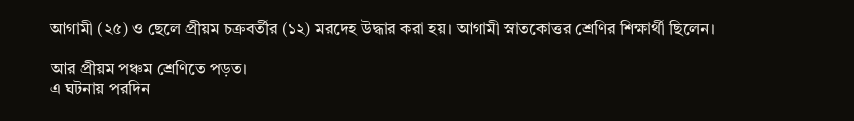আগামী (২৫) ও ছেলে প্রীয়ম চক্রবর্তীর (১২) মরদেহ উদ্ধার করা হয়। আগামী স্নাতকোত্তর শ্রেণির শিক্ষার্থী ছিলেন।

আর প্রীয়ম পঞ্চম শ্রেণিতে পড়ত।
এ ঘটনায় পরদিন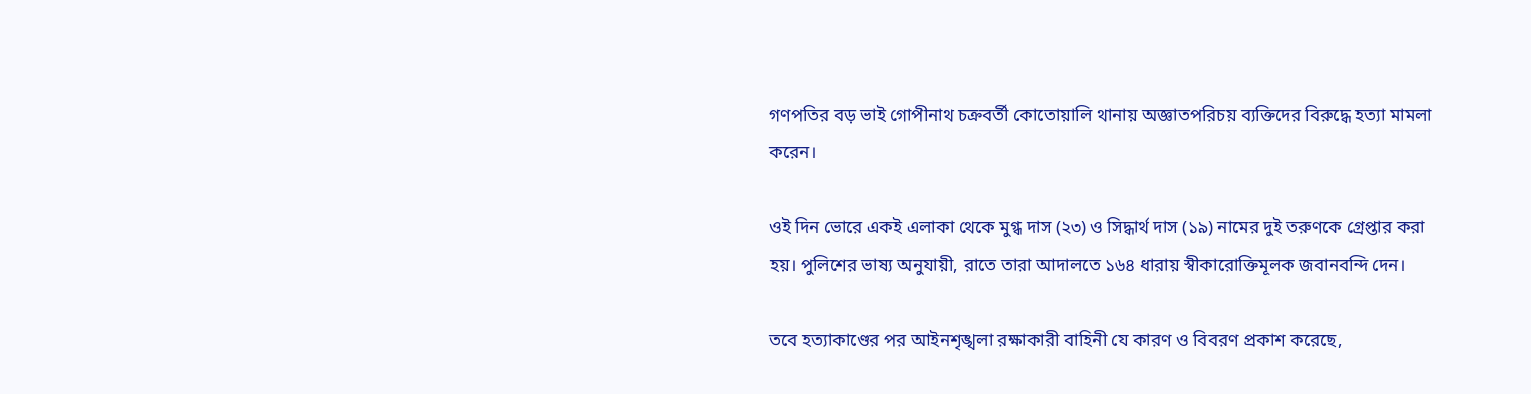গণপতির বড় ভাই গোপীনাথ চক্রবর্তী কোতোয়ালি থানায় অজ্ঞাতপরিচয় ব্যক্তিদের বিরুদ্ধে হত্যা মামলা করেন।

ওই দিন ভোরে একই এলাকা থেকে মুগ্ধ দাস (২৩) ও সিদ্ধার্থ দাস (১৯) নামের দুই তরুণকে গ্রেপ্তার করা হয়। পুলিশের ভাষ্য অনুযায়ী, রাতে তারা আদালতে ১৬৪ ধারায় স্বীকারোক্তিমূলক জবানবন্দি দেন।

তবে হত্যাকাণ্ডের পর আইনশৃঙ্খলা রক্ষাকারী বাহিনী যে কারণ ও বিবরণ প্রকাশ করেছে,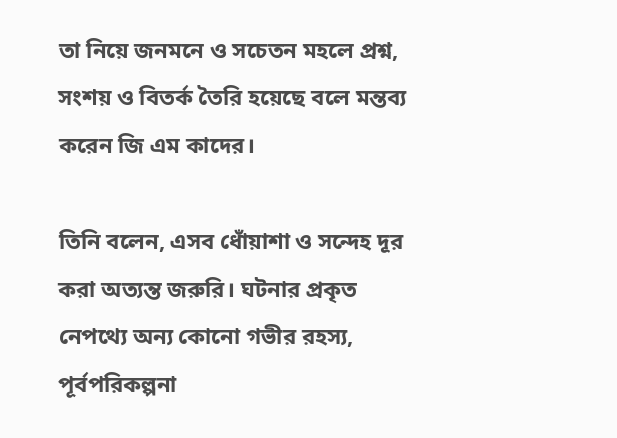তা নিয়ে জনমনে ও সচেতন মহলে প্রশ্ন, সংশয় ও বিতর্ক তৈরি হয়েছে বলে মন্তব্য করেন জি এম কাদের।

তিনি বলেন, এসব ধোঁয়াশা ও সন্দেহ দূর করা অত্যন্ত জরুরি। ঘটনার প্রকৃত নেপথ্যে অন্য কোনো গভীর রহস্য, পূর্বপরিকল্পনা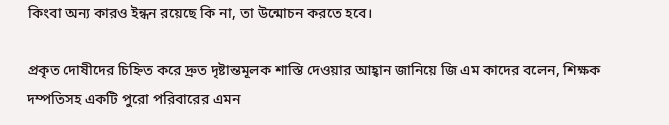কিংবা অন্য কারও ইন্ধন রয়েছে কি না, তা উন্মোচন করতে হবে।

প্রকৃত দোষীদের চিহ্নিত করে দ্রুত দৃষ্টান্তমূলক শাস্তি দেওয়ার আহ্বান জানিয়ে জি এম কাদের বলেন, শিক্ষক দম্পতিসহ একটি পুরো পরিবারের এমন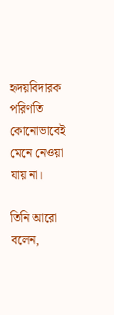হৃদয়বিদারক পরিণতি কোনোভাবেই মেনে নেওয়া যায় না।

তিনি আরো বলেন,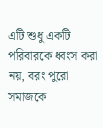এটি শুধু একটি পরিবারকে ধ্বংস করা নয়, বরং পুরো সমাজকে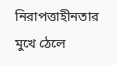নিরাপত্তাহীনতার মুখে ঠেলে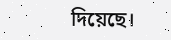দিয়েছে।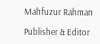Mahfuzur Rahman

Publisher & Editor